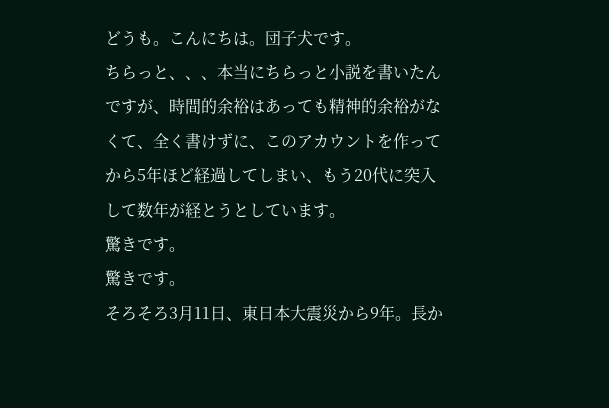どうも。こんにちは。団子犬です。
ちらっと、、、本当にちらっと小説を書いたんですが、時間的余裕はあっても精神的余裕がなくて、全く書けずに、このアカウントを作ってから5年ほど経過してしまい、もう20代に突入して数年が経とうとしています。
驚きです。
驚きです。
そろそろ3月11日、東日本大震災から9年。長か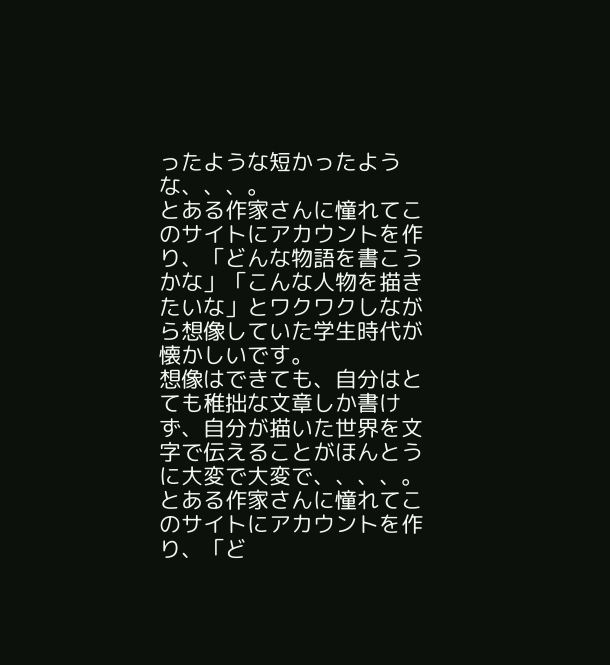ったような短かったような、、、。
とある作家さんに憧れてこのサイトにアカウントを作り、「どんな物語を書こうかな」「こんな人物を描きたいな」とワクワクしながら想像していた学生時代が懐かしいです。
想像はできても、自分はとても稚拙な文章しか書けず、自分が描いた世界を文字で伝えることがほんとうに大変で大変で、、、、。
とある作家さんに憧れてこのサイトにアカウントを作り、「ど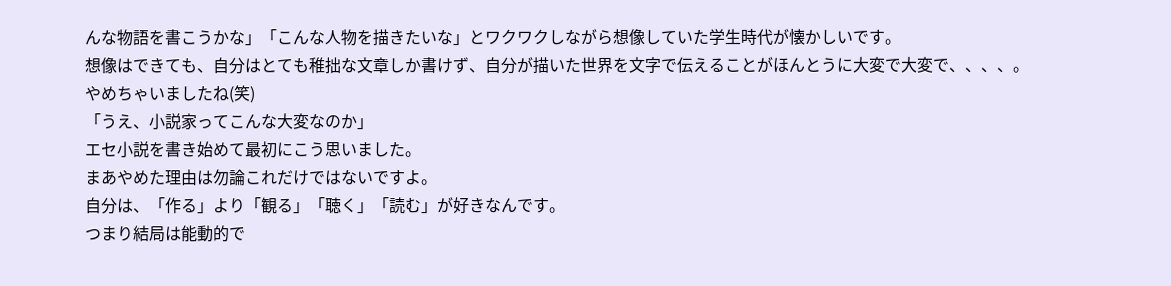んな物語を書こうかな」「こんな人物を描きたいな」とワクワクしながら想像していた学生時代が懐かしいです。
想像はできても、自分はとても稚拙な文章しか書けず、自分が描いた世界を文字で伝えることがほんとうに大変で大変で、、、、。
やめちゃいましたね(笑)
「うえ、小説家ってこんな大変なのか」
エセ小説を書き始めて最初にこう思いました。
まあやめた理由は勿論これだけではないですよ。
自分は、「作る」より「観る」「聴く」「読む」が好きなんです。
つまり結局は能動的で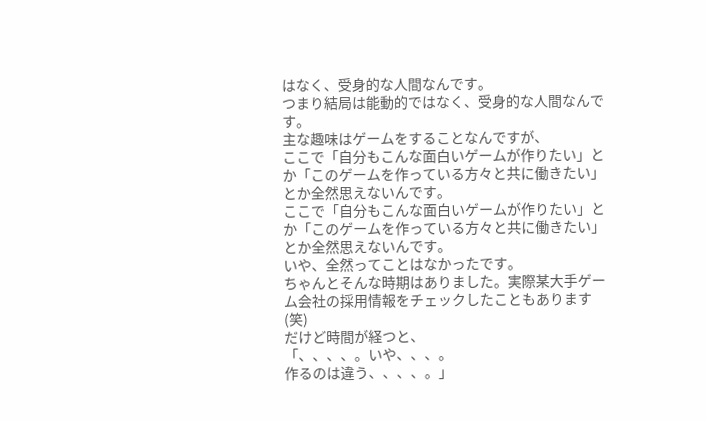はなく、受身的な人間なんです。
つまり結局は能動的ではなく、受身的な人間なんです。
主な趣味はゲームをすることなんですが、
ここで「自分もこんな面白いゲームが作りたい」とか「このゲームを作っている方々と共に働きたい」
とか全然思えないんです。
ここで「自分もこんな面白いゲームが作りたい」とか「このゲームを作っている方々と共に働きたい」
とか全然思えないんです。
いや、全然ってことはなかったです。
ちゃんとそんな時期はありました。実際某大手ゲーム会社の採用情報をチェックしたこともあります(笑)
だけど時間が経つと、
「、、、、。いや、、、。
作るのは違う、、、、。」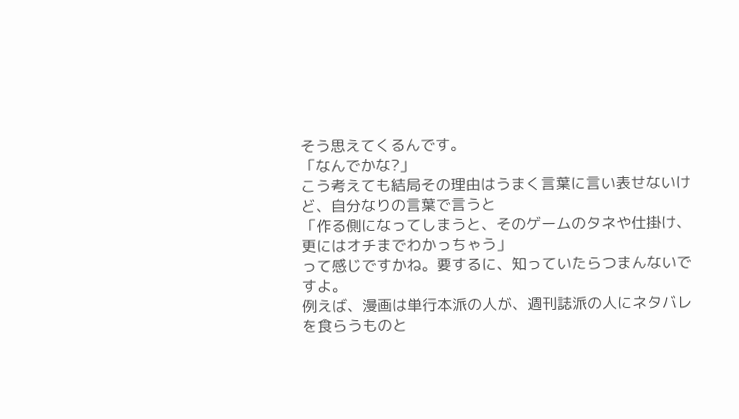そう思えてくるんです。
「なんでかな?」
こう考えても結局その理由はうまく言葉に言い表せないけど、自分なりの言葉で言うと
「作る側になってしまうと、そのゲームのタネや仕掛け、更にはオチまでわかっちゃう」
って感じですかね。要するに、知っていたらつまんないですよ。
例えば、漫画は単行本派の人が、週刊誌派の人にネタバレを食らうものと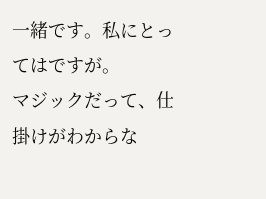一緒です。私にとってはですが。
マジックだって、仕掛けがわからな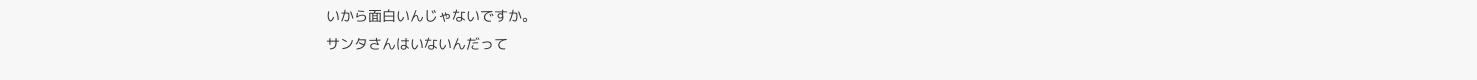いから面白いんじゃないですか。
サンタさんはいないんだって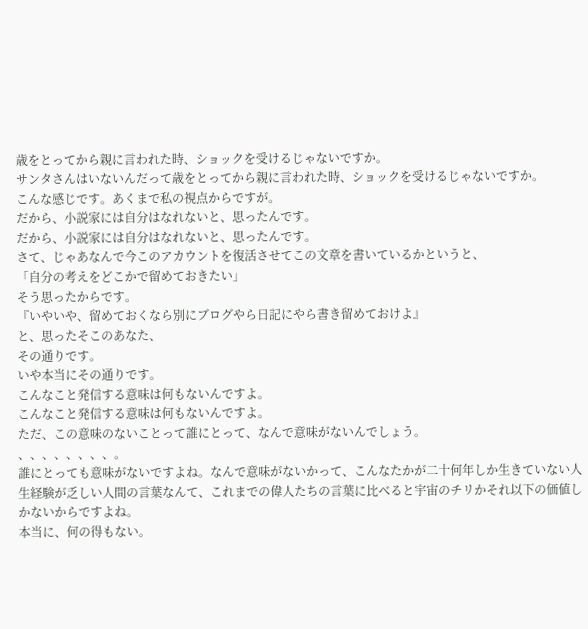歳をとってから親に言われた時、ショックを受けるじゃないですか。
サンタさんはいないんだって歳をとってから親に言われた時、ショックを受けるじゃないですか。
こんな感じです。あくまで私の視点からですが。
だから、小説家には自分はなれないと、思ったんです。
だから、小説家には自分はなれないと、思ったんです。
さて、じゃあなんで今このアカウントを復活させてこの文章を書いているかというと、
「自分の考えをどこかで留めておきたい」
そう思ったからです。
『いやいや、留めておくなら別にブログやら日記にやら書き留めておけよ』
と、思ったそこのあなた、
その通りです。
いや本当にその通りです。
こんなこと発信する意味は何もないんですよ。
こんなこと発信する意味は何もないんですよ。
ただ、この意味のないことって誰にとって、なんで意味がないんでしょう。
、、、、、、、、。
誰にとっても意味がないですよね。なんで意味がないかって、こんなたかが二十何年しか生きていない人生経験が乏しい人間の言葉なんて、これまでの偉人たちの言葉に比べると宇宙のチリかそれ以下の価値しかないからですよね。
本当に、何の得もない。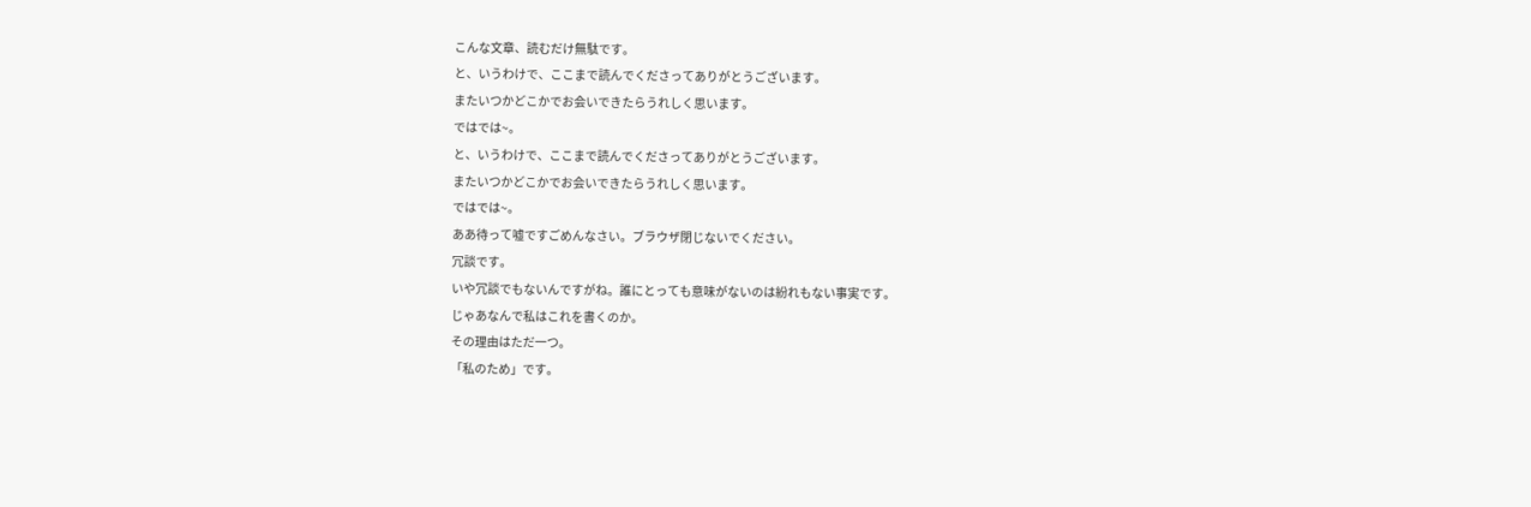こんな文章、読むだけ無駄です。
と、いうわけで、ここまで読んでくださってありがとうございます。
またいつかどこかでお会いできたらうれしく思います。
ではでは~。
と、いうわけで、ここまで読んでくださってありがとうございます。
またいつかどこかでお会いできたらうれしく思います。
ではでは~。
ああ待って嘘ですごめんなさい。ブラウザ閉じないでください。
冗談です。
いや冗談でもないんですがね。誰にとっても意味がないのは紛れもない事実です。
じゃあなんで私はこれを書くのか。
その理由はただ一つ。
「私のため」です。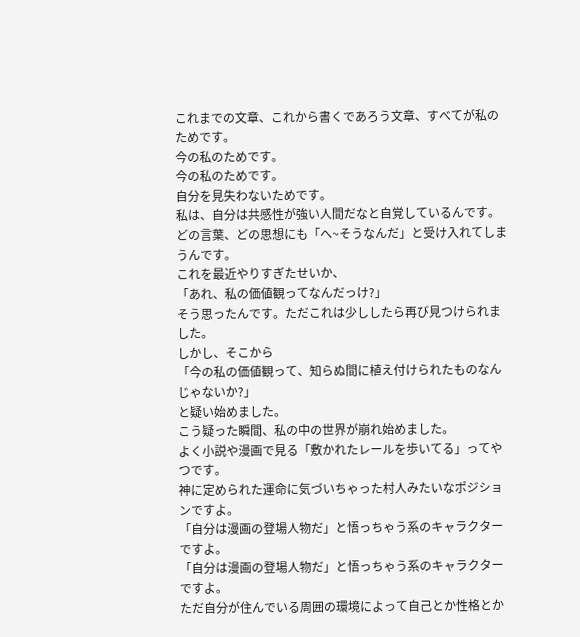これまでの文章、これから書くであろう文章、すべてが私のためです。
今の私のためです。
今の私のためです。
自分を見失わないためです。
私は、自分は共感性が強い人間だなと自覚しているんです。
どの言葉、どの思想にも「へ~そうなんだ」と受け入れてしまうんです。
これを最近やりすぎたせいか、
「あれ、私の価値観ってなんだっけ?」
そう思ったんです。ただこれは少ししたら再び見つけられました。
しかし、そこから
「今の私の価値観って、知らぬ間に植え付けられたものなんじゃないか?」
と疑い始めました。
こう疑った瞬間、私の中の世界が崩れ始めました。
よく小説や漫画で見る「敷かれたレールを歩いてる」ってやつです。
神に定められた運命に気づいちゃった村人みたいなポジションですよ。
「自分は漫画の登場人物だ」と悟っちゃう系のキャラクターですよ。
「自分は漫画の登場人物だ」と悟っちゃう系のキャラクターですよ。
ただ自分が住んでいる周囲の環境によって自己とか性格とか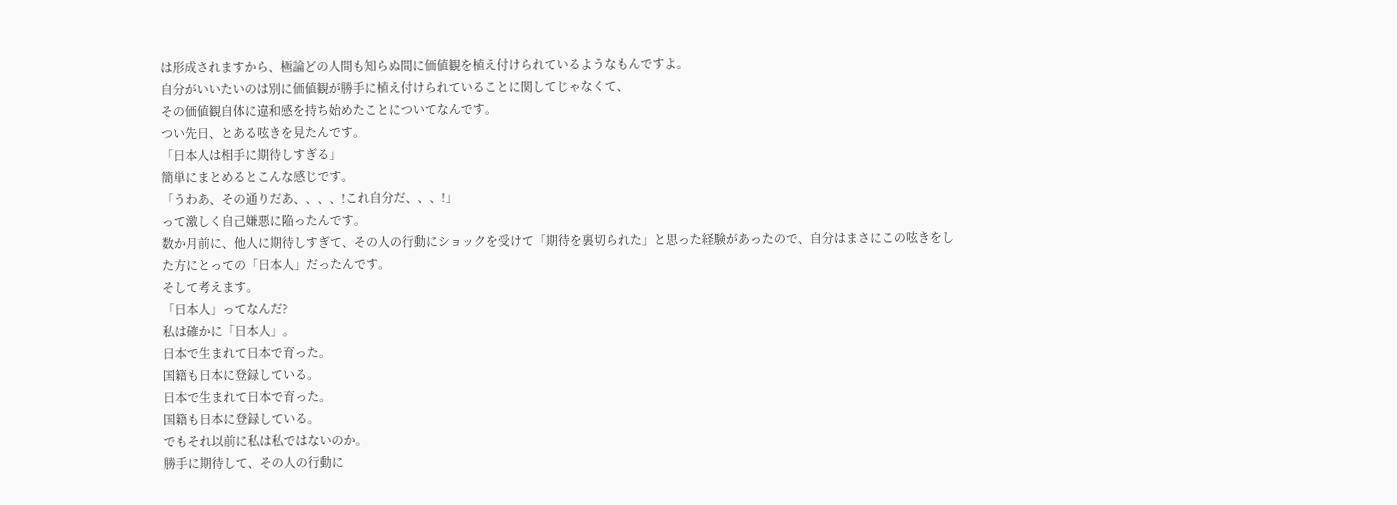は形成されますから、極論どの人間も知らぬ間に価値観を植え付けられているようなもんですよ。
自分がいいたいのは別に価値観が勝手に植え付けられていることに関してじゃなくて、
その価値観自体に違和感を持ち始めたことについてなんです。
つい先日、とある呟きを見たんです。
「日本人は相手に期待しすぎる」
簡単にまとめるとこんな感じです。
「うわあ、その通りだあ、、、、!これ自分だ、、、!」
って激しく自己嫌悪に陥ったんです。
数か月前に、他人に期待しすぎて、その人の行動にショックを受けて「期待を裏切られた」と思った経験があったので、自分はまさにこの呟きをした方にとっての「日本人」だったんです。
そして考えます。
「日本人」ってなんだ?
私は確かに「日本人」。
日本で生まれて日本で育った。
国籍も日本に登録している。
日本で生まれて日本で育った。
国籍も日本に登録している。
でもそれ以前に私は私ではないのか。
勝手に期待して、その人の行動に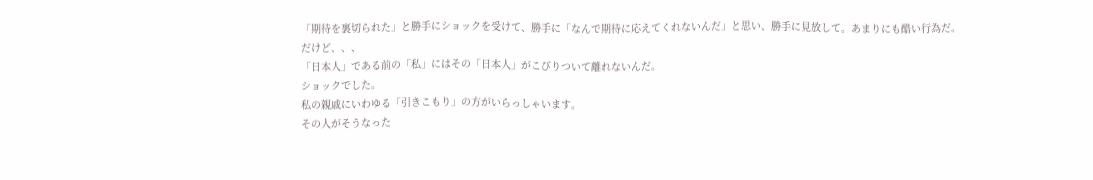「期待を裏切られた」と勝手にショックを受けて、勝手に「なんで期待に応えてくれないんだ」と思い、勝手に見放して。あまりにも酷い行為だ。
だけど、、、
「日本人」である前の「私」にはその「日本人」がこびりついて離れないんだ。
ショックでした。
私の親戚にいわゆる「引きこもり」の方がいらっしゃいます。
その人がそうなった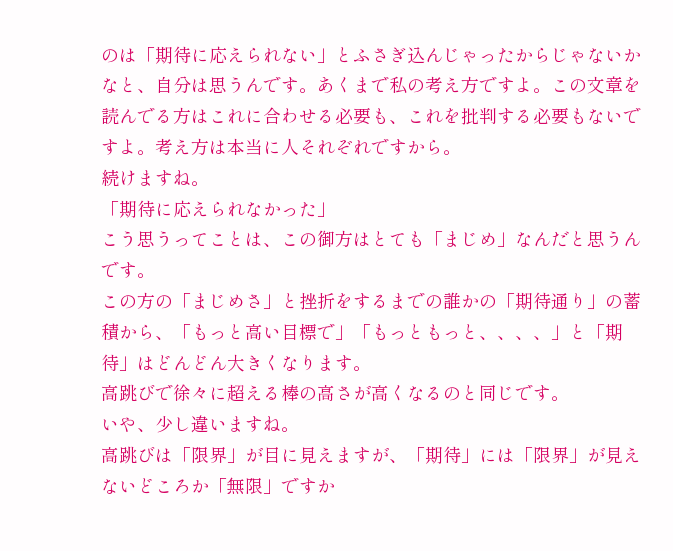のは「期待に応えられない」とふさぎ込んじゃったからじゃないかなと、自分は思うんです。あくまで私の考え方ですよ。この文章を読んでる方はこれに合わせる必要も、これを批判する必要もないですよ。考え方は本当に人それぞれですから。
続けますね。
「期待に応えられなかった」
こう思うってことは、この御方はとても「まじめ」なんだと思うんです。
この方の「まじめさ」と挫折をするまでの誰かの「期待通り」の蓄積から、「もっと高い目標で」「もっともっと、、、、」と「期待」はどんどん大きくなります。
高跳びで徐々に超える棒の高さが高くなるのと同じです。
いや、少し違いますね。
高跳びは「限界」が目に見えますが、「期待」には「限界」が見えないどころか「無限」ですか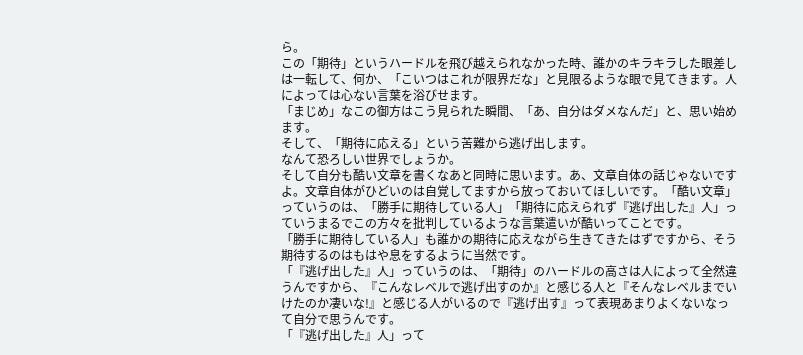ら。
この「期待」というハードルを飛び越えられなかった時、誰かのキラキラした眼差しは一転して、何か、「こいつはこれが限界だな」と見限るような眼で見てきます。人によっては心ない言葉を浴びせます。
「まじめ」なこの御方はこう見られた瞬間、「あ、自分はダメなんだ」と、思い始めます。
そして、「期待に応える」という苦難から逃げ出します。
なんて恐ろしい世界でしょうか。
そして自分も酷い文章を書くなあと同時に思います。あ、文章自体の話じゃないですよ。文章自体がひどいのは自覚してますから放っておいてほしいです。「酷い文章」っていうのは、「勝手に期待している人」「期待に応えられず『逃げ出した』人」っていうまるでこの方々を批判しているような言葉遣いが酷いってことです。
「勝手に期待している人」も誰かの期待に応えながら生きてきたはずですから、そう期待するのはもはや息をするように当然です。
「『逃げ出した』人」っていうのは、「期待」のハードルの高さは人によって全然違うんですから、『こんなレベルで逃げ出すのか』と感じる人と『そんなレベルまでいけたのか凄いな!』と感じる人がいるので『逃げ出す』って表現あまりよくないなって自分で思うんです。
「『逃げ出した』人」って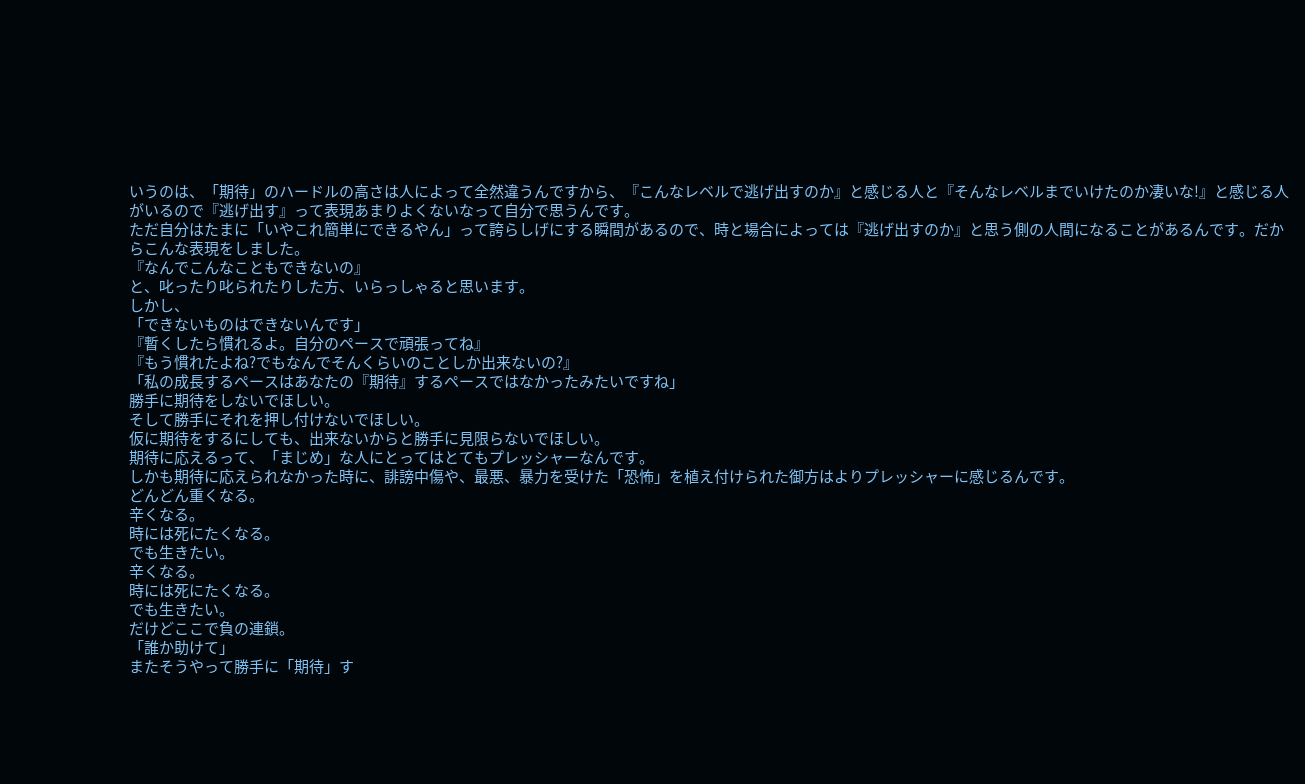いうのは、「期待」のハードルの高さは人によって全然違うんですから、『こんなレベルで逃げ出すのか』と感じる人と『そんなレベルまでいけたのか凄いな!』と感じる人がいるので『逃げ出す』って表現あまりよくないなって自分で思うんです。
ただ自分はたまに「いやこれ簡単にできるやん」って誇らしげにする瞬間があるので、時と場合によっては『逃げ出すのか』と思う側の人間になることがあるんです。だからこんな表現をしました。
『なんでこんなこともできないの』
と、叱ったり叱られたりした方、いらっしゃると思います。
しかし、
「できないものはできないんです」
『暫くしたら慣れるよ。自分のペースで頑張ってね』
『もう慣れたよね?でもなんでそんくらいのことしか出来ないの?』
「私の成長するペースはあなたの『期待』するペースではなかったみたいですね」
勝手に期待をしないでほしい。
そして勝手にそれを押し付けないでほしい。
仮に期待をするにしても、出来ないからと勝手に見限らないでほしい。
期待に応えるって、「まじめ」な人にとってはとてもプレッシャーなんです。
しかも期待に応えられなかった時に、誹謗中傷や、最悪、暴力を受けた「恐怖」を植え付けられた御方はよりプレッシャーに感じるんです。
どんどん重くなる。
辛くなる。
時には死にたくなる。
でも生きたい。
辛くなる。
時には死にたくなる。
でも生きたい。
だけどここで負の連鎖。
「誰か助けて」
またそうやって勝手に「期待」す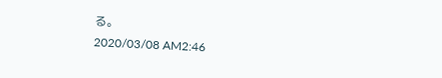る。
2020/03/08 AM2:46